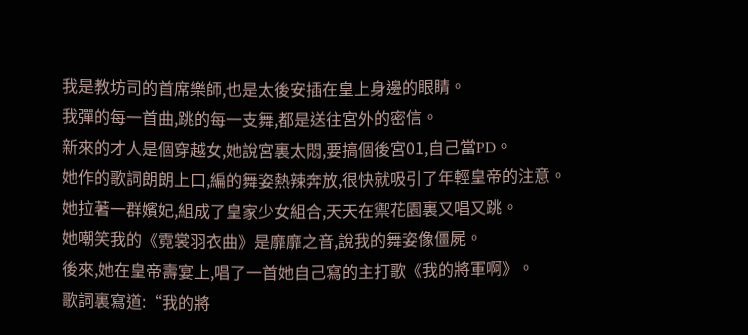我是教坊司的首席樂師,也是太後安插在皇上身邊的眼睛。
我彈的每一首曲,跳的每一支舞,都是送往宮外的密信。
新來的才人是個穿越女,她說宮裏太悶,要搞個後宮01,自己當PD。
她作的歌詞朗朗上口,編的舞姿熱辣奔放,很快就吸引了年輕皇帝的注意。
她拉著一群嬪妃,組成了皇家少女組合,天天在禦花園裏又唱又跳。
她嘲笑我的《霓裳羽衣曲》是靡靡之音,說我的舞姿像僵屍。
後來,她在皇帝壽宴上,唱了一首她自己寫的主打歌《我的將軍啊》。
歌詞裏寫道:“我的將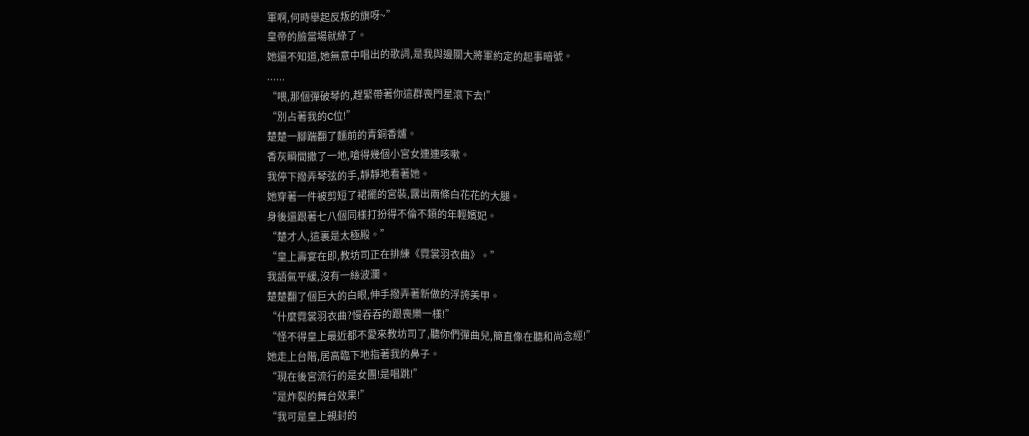軍啊,何時舉起反叛的旗呀~”
皇帝的臉當場就綠了。
她還不知道,她無意中唱出的歌詞,是我與邊關大將軍約定的起事暗號。
......
“喂,那個彈破琴的,趕緊帶著你這群喪門星滾下去!”
“別占著我的C位!”
楚楚一腳踹翻了麵前的青銅香爐。
香灰瞬間撒了一地,嗆得幾個小宮女連連咳嗽。
我停下撥弄琴弦的手,靜靜地看著她。
她穿著一件被剪短了裙擺的宮裝,露出兩條白花花的大腿。
身後還跟著七八個同樣打扮得不倫不類的年輕嬪妃。
“楚才人,這裏是太極殿。”
“皇上壽宴在即,教坊司正在排練《霓裳羽衣曲》。”
我語氣平緩,沒有一絲波瀾。
楚楚翻了個巨大的白眼,伸手撥弄著新做的浮誇美甲。
“什麼霓裳羽衣曲?慢吞吞的跟喪樂一樣!”
“怪不得皇上最近都不愛來教坊司了,聽你們彈曲兒,簡直像在聽和尚念經!”
她走上台階,居高臨下地指著我的鼻子。
“現在後宮流行的是女團!是唱跳!”
“是炸裂的舞台效果!”
“我可是皇上親封的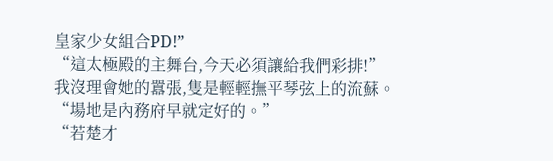皇家少女組合PD!”
“這太極殿的主舞台,今天必須讓給我們彩排!”
我沒理會她的囂張,隻是輕輕撫平琴弦上的流蘇。
“場地是內務府早就定好的。”
“若楚才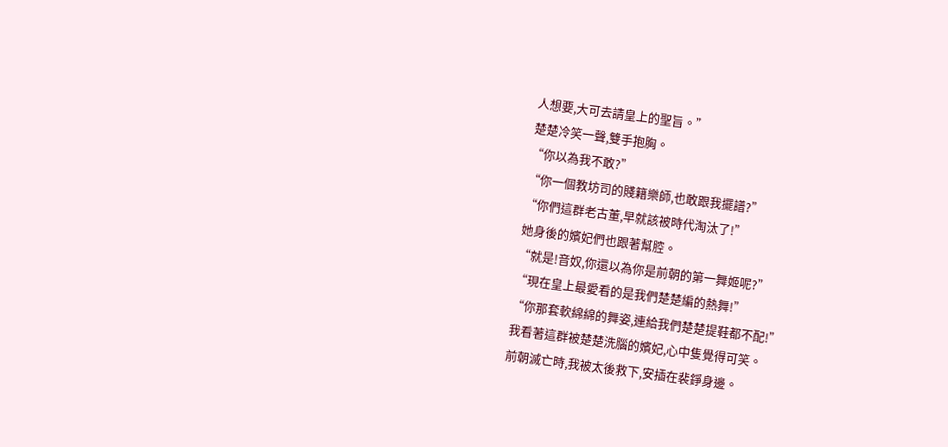人想要,大可去請皇上的聖旨。”
楚楚冷笑一聲,雙手抱胸。
“你以為我不敢?”
“你一個教坊司的賤籍樂師,也敢跟我擺譜?”
“你們這群老古董,早就該被時代淘汰了!”
她身後的嬪妃們也跟著幫腔。
“就是!音奴,你還以為你是前朝的第一舞姬呢?”
“現在皇上最愛看的是我們楚楚編的熱舞!”
“你那套軟綿綿的舞姿,連給我們楚楚提鞋都不配!”
我看著這群被楚楚洗腦的嬪妃,心中隻覺得可笑。
前朝滅亡時,我被太後救下,安插在裴錚身邊。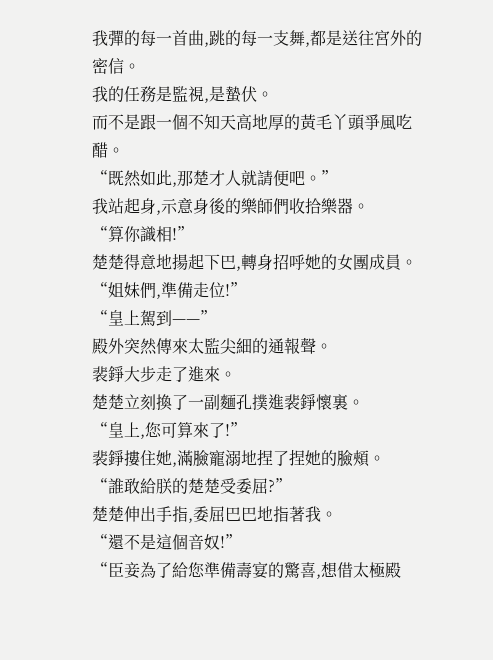我彈的每一首曲,跳的每一支舞,都是送往宮外的密信。
我的任務是監視,是蟄伏。
而不是跟一個不知天高地厚的黃毛丫頭爭風吃醋。
“既然如此,那楚才人就請便吧。”
我站起身,示意身後的樂師們收拾樂器。
“算你識相!”
楚楚得意地揚起下巴,轉身招呼她的女團成員。
“姐妹們,準備走位!”
“皇上駕到——”
殿外突然傳來太監尖細的通報聲。
裴錚大步走了進來。
楚楚立刻換了一副麵孔撲進裴錚懷裏。
“皇上,您可算來了!”
裴錚摟住她,滿臉寵溺地捏了捏她的臉頰。
“誰敢給朕的楚楚受委屈?”
楚楚伸出手指,委屈巴巴地指著我。
“還不是這個音奴!”
“臣妾為了給您準備壽宴的驚喜,想借太極殿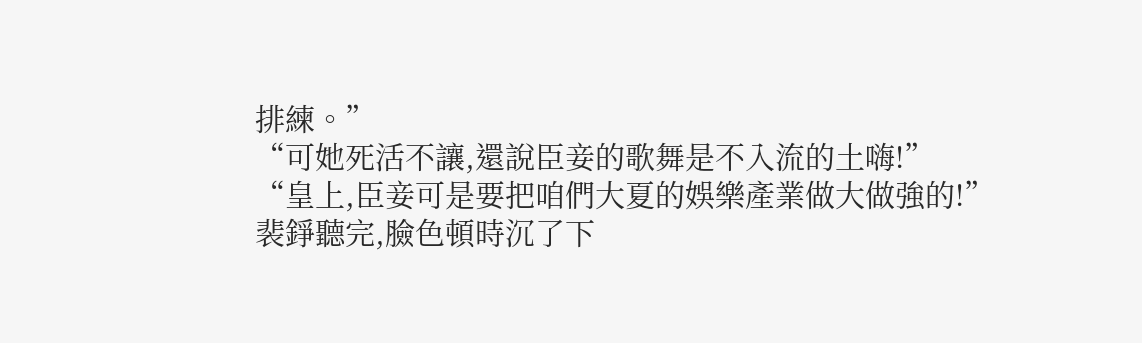排練。”
“可她死活不讓,還說臣妾的歌舞是不入流的土嗨!”
“皇上,臣妾可是要把咱們大夏的娛樂產業做大做強的!”
裴錚聽完,臉色頓時沉了下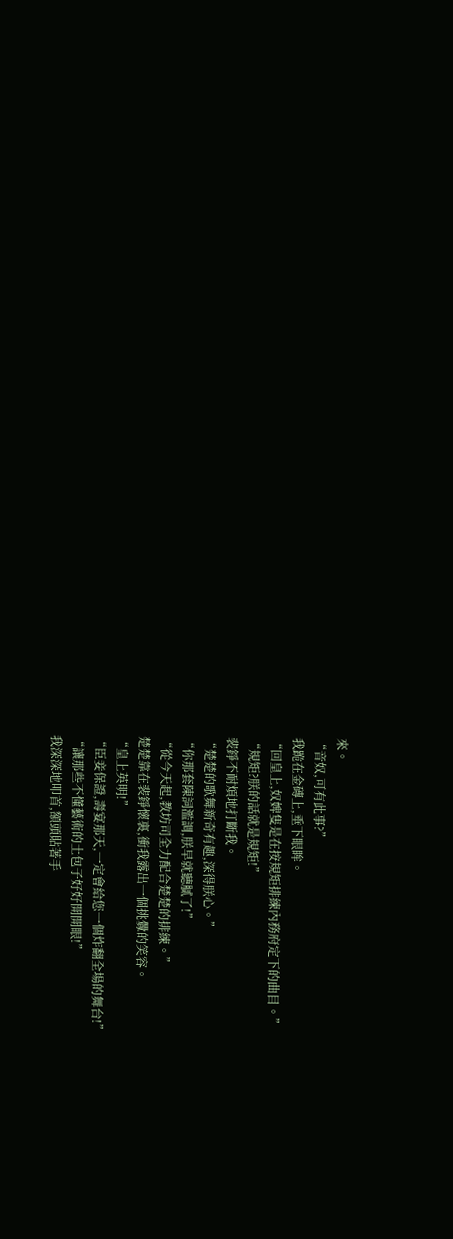來。
“音奴,可有此事?”
我跪在金磚上,垂下眼眸。
“回皇上,奴婢隻是在按規矩排練內務府定下的曲目。”
“規矩?朕的話就是規矩!”
裴錚不耐煩地打斷我。
“楚楚的歌舞新奇有趣,深得朕心。”
“你那套陳詞濫調,朕早就聽膩了!”
“從今天起,教坊司全力配合楚楚的排練。”
楚楚靠在裴錚懷裏,衝我露出一個挑釁的笑容。
“皇上英明!”
“臣妾保證,壽宴那天,一定會給您一個炸翻全場的舞台!”
“讓那些不懂藝術的土包子好好開開眼!”
我深深地叩首,額頭貼著手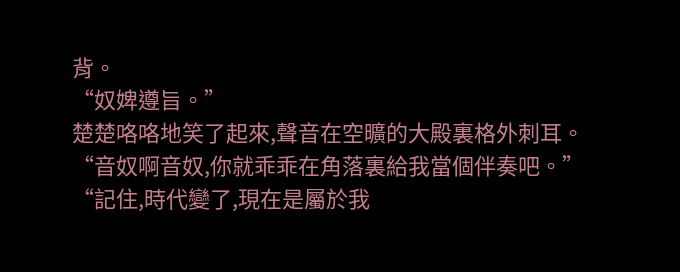背。
“奴婢遵旨。”
楚楚咯咯地笑了起來,聲音在空曠的大殿裏格外刺耳。
“音奴啊音奴,你就乖乖在角落裏給我當個伴奏吧。”
“記住,時代變了,現在是屬於我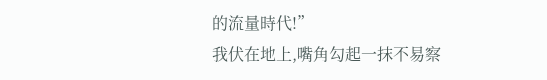的流量時代!”
我伏在地上,嘴角勾起一抹不易察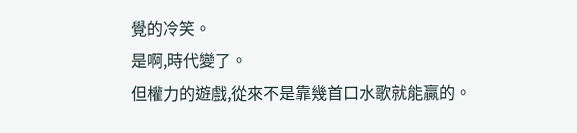覺的冷笑。
是啊,時代變了。
但權力的遊戲,從來不是靠幾首口水歌就能贏的。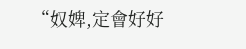“奴婢,定會好好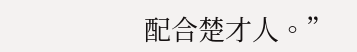配合楚才人。”